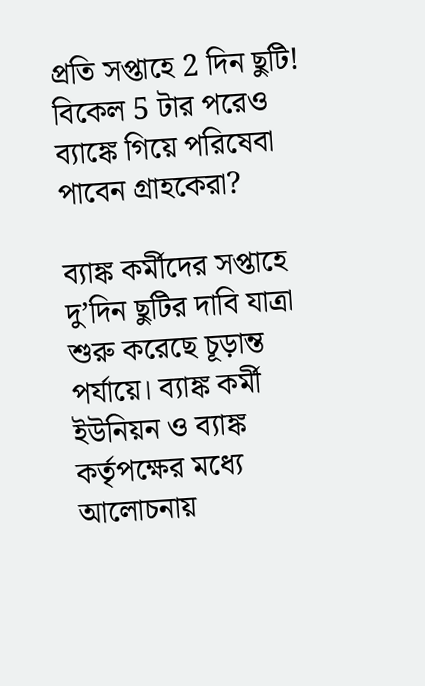প্রতি সপ্তাহে 2 দিন ছুটি! বিকেল 5 টার পরেও ব্যাঙ্কে গিয়ে পরিষেবা পাবেন গ্রাহকেরা?

ব্যাঙ্ক কর্মীদের সপ্তাহে দু’দিন ছুটির দাবি যাত্রা শুরু করেছে চূড়ান্ত পর্যায়ে। ব্যাঙ্ক কর্মী ইউনিয়ন ও ব্যাঙ্ক কর্তৃপক্ষের মধ্যে আলোচনায়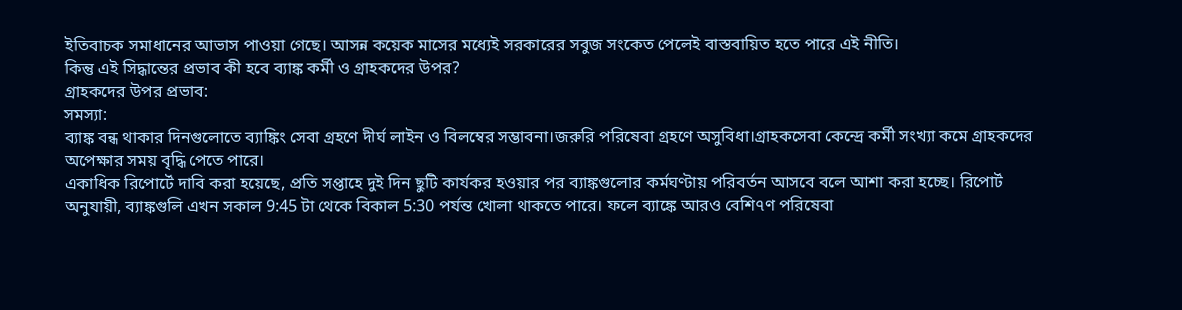ইতিবাচক সমাধানের আভাস পাওয়া গেছে। আসন্ন কয়েক মাসের মধ্যেই সরকারের সবুজ সংকেত পেলেই বাস্তবায়িত হতে পারে এই নীতি।
কিন্তু এই সিদ্ধান্তের প্রভাব কী হবে ব্যাঙ্ক কর্মী ও গ্রাহকদের উপর?
গ্রাহকদের উপর প্রভাব:
সমস্যা:
ব্যাঙ্ক বন্ধ থাকার দিনগুলোতে ব্যাঙ্কিং সেবা গ্রহণে দীর্ঘ লাইন ও বিলম্বের সম্ভাবনা।জরুরি পরিষেবা গ্রহণে অসুবিধা।গ্রাহকসেবা কেন্দ্রে কর্মী সংখ্যা কমে গ্রাহকদের অপেক্ষার সময় বৃদ্ধি পেতে পারে।
একাধিক রিপোর্টে দাবি করা হয়েছে, প্রতি সপ্তাহে দুই দিন ছুটি কার্যকর হওয়ার পর ব্যাঙ্কগুলোর কর্মঘণ্টায় পরিবর্তন আসবে বলে আশা করা হচ্ছে। রিপোর্ট অনুযায়ী, ব্যাঙ্কগুলি এখন সকাল 9:45 টা থেকে বিকাল 5:30 পর্যন্ত খোলা থাকতে পারে। ফলে ব্যাঙ্কে আরও বেশি৭ণ পরিষেবা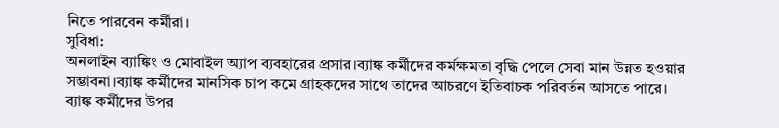নিতে পারবেন কর্মীরা।
সুবিধা:
অনলাইন ব্যাঙ্কিং ও মোবাইল অ্যাপ ব্যবহারের প্রসার।ব্যাঙ্ক কর্মীদের কর্মক্ষমতা বৃদ্ধি পেলে সেবা মান উন্নত হওয়ার সম্ভাবনা।ব্যাঙ্ক কর্মীদের মানসিক চাপ কমে গ্রাহকদের সাথে তাদের আচরণে ইতিবাচক পরিবর্তন আসতে পারে।
ব্যাঙ্ক কর্মীদের উপর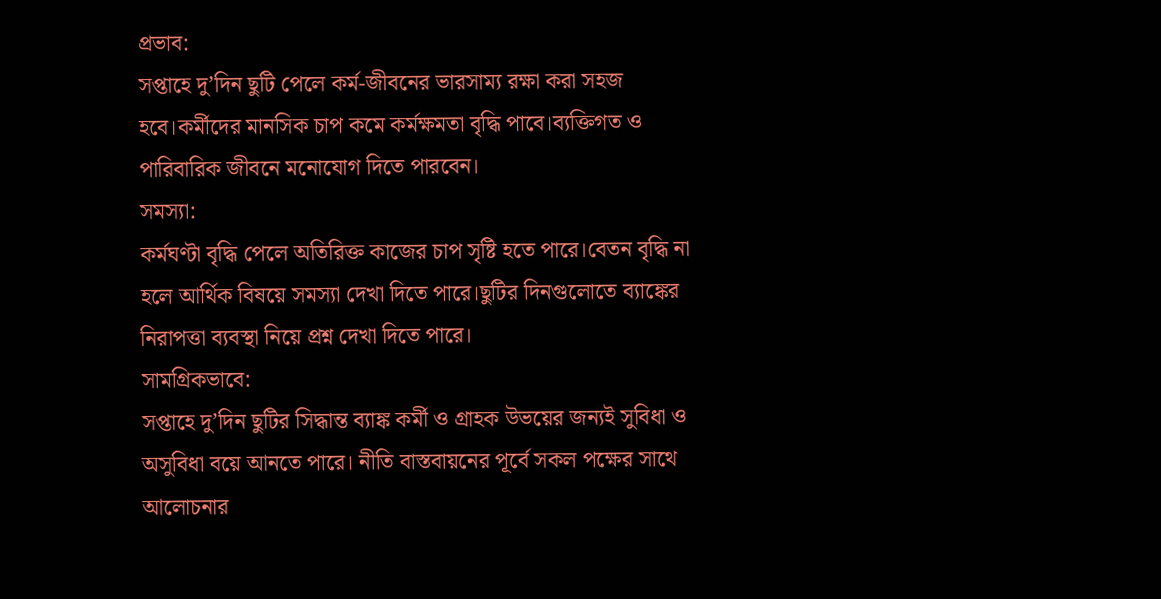প্রভাব:
সপ্তাহে দু’দিন ছুটি পেলে কর্ম-জীবনের ভারসাম্য রক্ষা করা সহজ হবে।কর্মীদের মানসিক চাপ কমে কর্মক্ষমতা বৃদ্ধি পাবে।ব্যক্তিগত ও পারিবারিক জীবনে মনোযোগ দিতে পারবেন।
সমস্যা:
কর্মঘণ্টা বৃদ্ধি পেলে অতিরিক্ত কাজের চাপ সৃষ্টি হতে পারে।বেতন বৃদ্ধি না হলে আর্থিক বিষয়ে সমস্যা দেখা দিতে পারে।ছুটির দিনগুলোতে ব্যাঙ্কের নিরাপত্তা ব্যবস্থা নিয়ে প্রশ্ন দেখা দিতে পারে।
সামগ্রিকভাবে:
সপ্তাহে দু’দিন ছুটির সিদ্ধান্ত ব্যাঙ্ক কর্মী ও গ্রাহক উভয়ের জন্যই সুবিধা ও অসুবিধা বয়ে আনতে পারে। নীতি বাস্তবায়নের পূর্বে সকল পক্ষের সাথে আলোচনার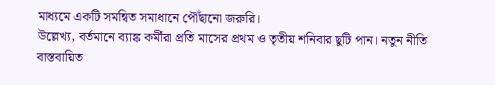মাধ্যমে একটি সমন্বিত সমাধানে পৌঁছানো জরুরি।
উল্লেখ্য, বর্তমানে ব্যাঙ্ক কর্মীরা প্রতি মাসের প্রথম ও তৃতীয় শনিবার ছুটি পান। নতুন নীতি বাস্তবায়িত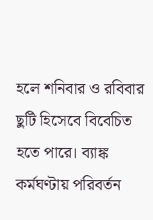হলে শনিবার ও রবিবার ছুটি হিসেবে বিবেচিত হতে পারে। ব্যাঙ্ক কর্মঘণ্টায় পরিবর্তন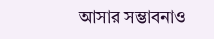আসার সম্ভাবনাও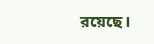রয়েছে।